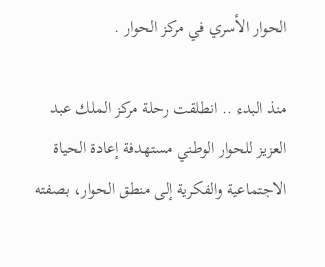الحوار الأسري في مركز الحوار .

منذ البدء .. انطلقت رحلة مركز الملك عبد العزيز للحوار الوطني مستهدفة إعادة الحياة الاجتماعية والفكرية إلى منطق الحوار، بصفته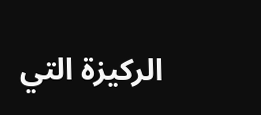الركيزة التي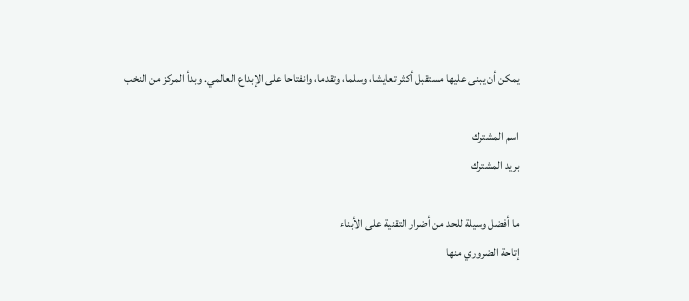يمكن أن يبنى عليها مستقبل أكثر تعايشا، وسلما، وتقدما، وانفتاحا على الإبداع العالمي. وبدأ المركز من النخب

اسم المشترك
بريد المشترك

ما أفضل وسيلة للحد من أضرار التقنية على الأبناء
إتاحة الضروري منها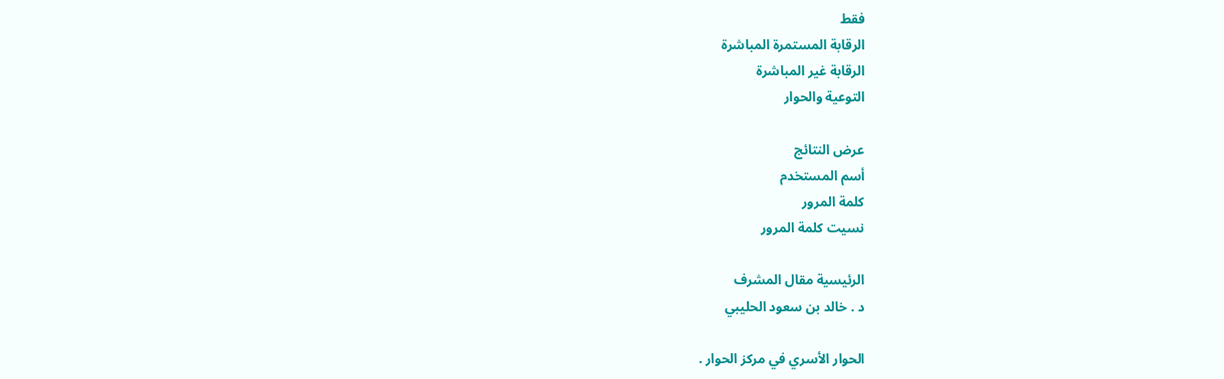فقط
الرقابة المستمرة المباشرة
الرقابة غير المباشرة
التوعية والحوار

عرض النتائج
أسم المستخدم
كلمة المرور
نسيت كلمة المرور

الرئيسية مقال المشرف
د . خالد بن سعود الحليبي

الحوار الأسري في مركز الحوار .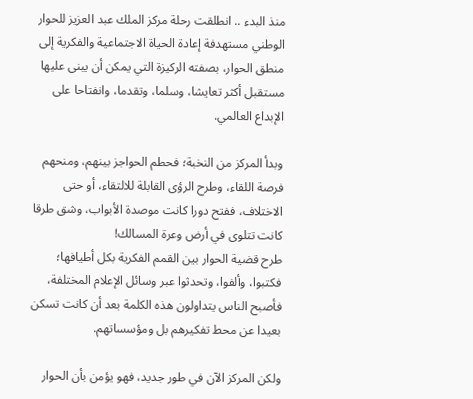منذ البدء .. انطلقت رحلة مركز الملك عبد العزيز للحوار الوطني مستهدفة إعادة الحياة الاجتماعية والفكرية إلى منطق الحوار، بصفته الركيزة التي يمكن أن يبنى عليها مستقبل أكثر تعايشا، وسلما، وتقدما، وانفتاحا على الإبداع العالمي.

وبدأ المركز من النخبة؛ فحطم الحواجز بينهم، ومنحهم فرصة اللقاء، وطرح الرؤى القابلة للالتقاء، أو حتى الاختلاف، ففتح دورا كانت موصدة الأبواب، وشق طرقا كانت تتلوى في أرض وعرة المسالك!
طرح قضية الحوار بين القمم الفكرية بكل أطيافها؛ فكتبوا، وألفوا، وتحدثوا عبر وسائل الإعلام المختلفة، فأصبح الناس يتداولون هذه الكلمة بعد أن كانت تسكن بعيدا عن محط تفكيرهم بل ومؤسساتهم.

ولكن المركز الآن في طور جديد، فهو يؤمن بأن الحوار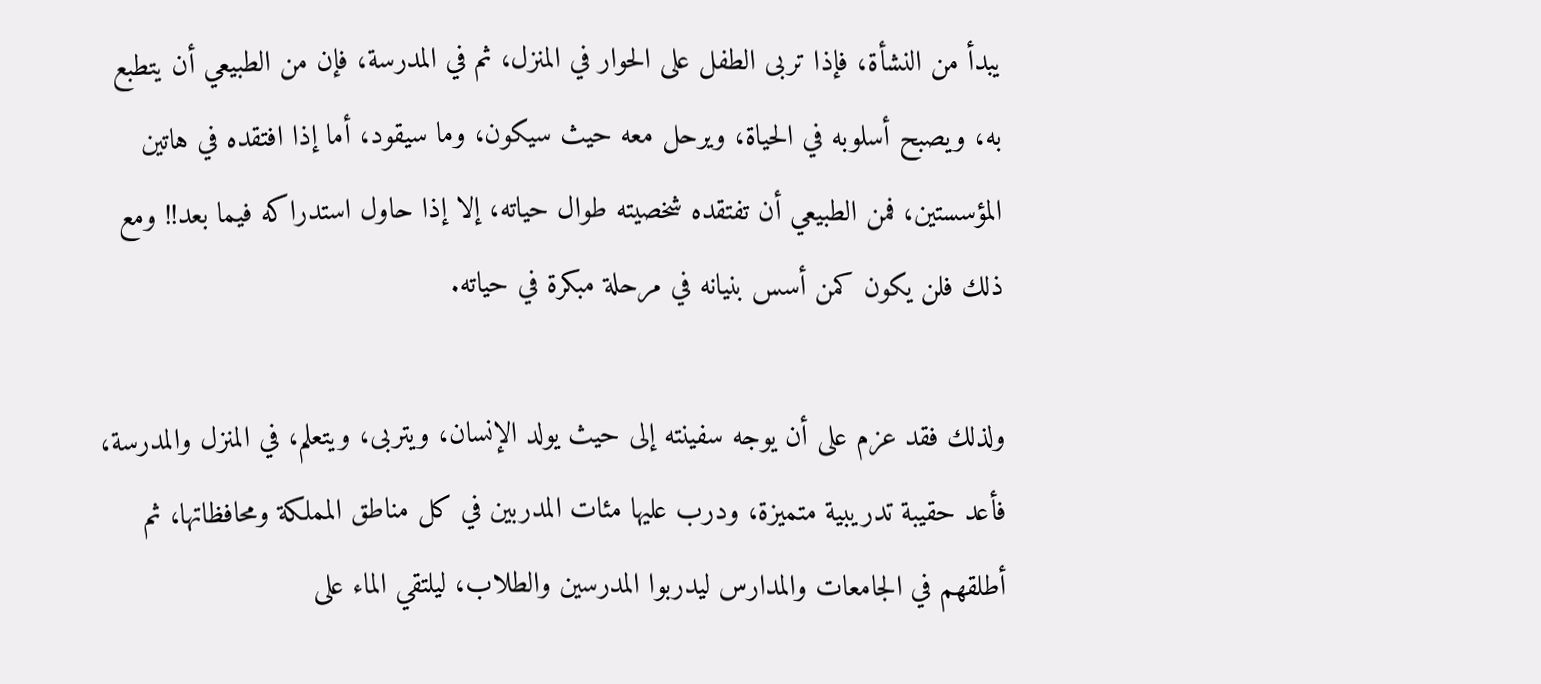يبدأ من النشأة، فإذا تربى الطفل على الحوار في المنزل، ثم في المدرسة، فإن من الطبيعي أن يتطبع به، ويصبح أسلوبه في الحياة، ويرحل معه حيث سيكون، وما سيقود، أما إذا افتقده في هاتين المؤسستين، فمن الطبيعي أن تفتقده شخصيته طوال حياته، إلا إذا حاول استدراكه فيما بعد!! ومع ذلك فلن يكون كمن أسس بنيانه في مرحلة مبكرة في حياته.

ولذلك فقد عزم على أن يوجه سفينته إلى حيث يولد الإنسان، ويتربى، ويتعلم، في المنزل والمدرسة، فأعد حقيبة تدريبية متميزة، ودرب عليها مئات المدربين في كل مناطق المملكة ومحافظاتها، ثم أطلقهم في الجامعات والمدارس ليدربوا المدرسين والطلاب، ليلتقي الماء على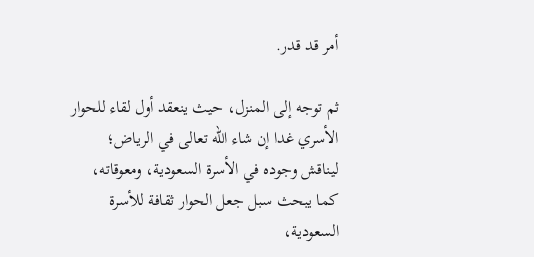أمر قد قدر.

ثم توجه إلى المنزل، حيث ينعقد أول لقاء للحوار الأسري غدا إن شاء الله تعالى في الرياض؛ ليناقش وجوده في الأسرة السعودية، ومعوقاته، كما يبحث سبل جعل الحوار ثقافة للأسرة السعودية،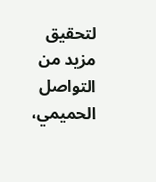لتحقيق مزيد من التواصل الحميمي،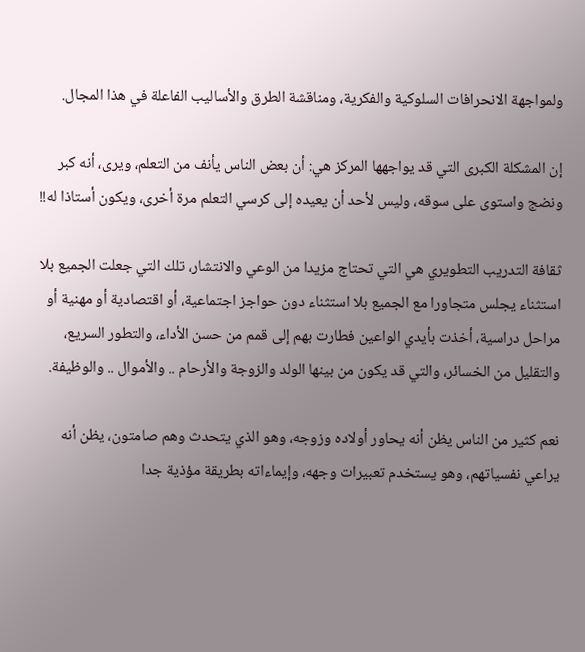ولمواجهة الانحرافات السلوكية والفكرية، ومناقشة الطرق والأساليب الفاعلة في هذا المجال.

إن المشكلة الكبرى التي قد يواجهها المركز هي: أن بعض الناس يأنف من التعلم، ويرى، أنه كبر ونضج واستوى على سوقه، وليس لأحد أن يعيده إلى كرسي التعلم مرة أخرى، ويكون أستاذا له!!

ثقافة التدريب التطويري هي التي تحتاج مزيدا من الوعي والانتشار، تلك التي جعلت الجميع بلا استثناء يجلس متجاورا مع الجميع بلا استثناء دون حواجز اجتماعية، أو اقتصادية أو مهنية أو مراحل دراسية، أخذت بأيدي الواعين فطارت بهم إلى قمم من حسن الأداء، والتطور السريع، والتقليل من الخسائر، والتي قد يكون من بينها الولد والزوجة والأرحام .. والأموال .. والوظيفة.

نعم كثير من الناس يظن أنه يحاور أولاده وزوجه، وهو الذي يتحدث وهم صامتون، يظن أنه يراعي نفسياتهم، وهو يستخدم تعبيرات وجهه، وإيماءاته بطريقة مؤذية جدا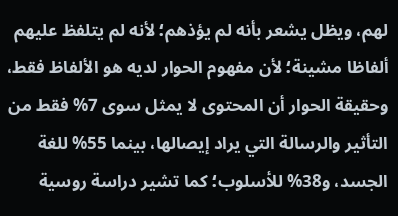لهم، ويظل يشعر بأنه لم يؤذهم؛ لأنه لم يتلفظ عليهم ألفاظا مشينة؛ لأن مفهوم الحوار لديه هو الألفاظ فقط، وحقيقة الحوار أن المحتوى لا يمثل سوى 7% فقط من التأثير والرسالة التي يراد إيصالها، بينما 55% للغة الجسد، و38% للأسلوب؛ كما تشير دراسة روسية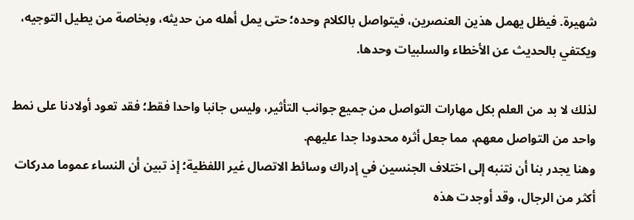شهيرة. فيظل يهمل هذين العنصرين، فيتواصل بالكلام وحده؛ حتى يمل أهله من حديثه، وبخاصة من يطيل التوجيه، ويكتفي بالحديث عن الأخطاء والسلبيات وحدها.

لذلك لا بد من العلم بكل مهارات التواصل من جميع جوانب التأثير، وليس جانبا واحدا فقط؛ فقد تعود أولادنا على نمط واحد من التواصل معهم، مما جعل أثره محدودا جدا عليهم.
وهنا يجدر بنا أن نتنبه إلى اختلاف الجنسين في إدراك وسائط الاتصال غير اللفظية؛ إذ تبين أن النساء عموما مدركات أكثر من الرجال، وقد أوجدت هذه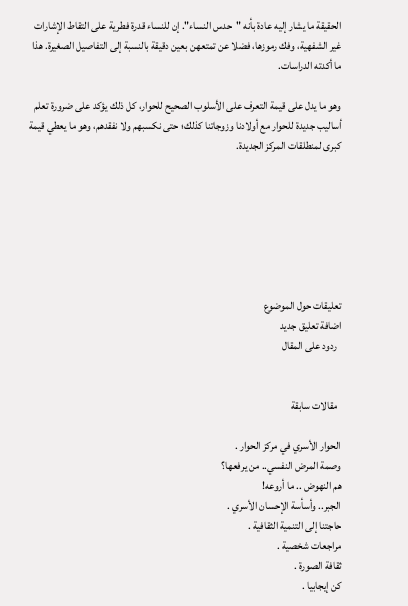الحقيقة ما يشار إليه عادة بأنه "حدس النساء". إن للنساء قدرة فطرية على التقاط الإشارات غير الشفهية، وفك رموزها، فضلا عن تمتعهن بعين دقيقة بالنسبة إلى التفاصيل الصغيرة. هذا ما أكدته الدراسات.

وهو ما يدل على قيمة التعرف على الأسلوب الصحيح للحوار، كل ذلك يؤكد على ضرورة تعلم أساليب جديدة للحوار مع أولادنا وزوجاتنا كذلك؛ حتى نكسبهم ولا نفقدهم، وهو ما يعطي قيمة كبرى لمنطلقات المركز الجديدة.







تعليقات حول الموضوع
اضافة تعليق جديد
  ردود على المقال


  مقالات سابقة

الحوار الأسري في مركز الحوار .
وصمة المرض النفسي.. من يرفعها؟
هم النهوض .. ما أروعه!
الجبر.. وأسأسة الإحسان الأسري .
حاجتنا إلى التنمية الثقافية .
مراجعات شخصية .
ثقافة الصورة .
كن إيجابيا .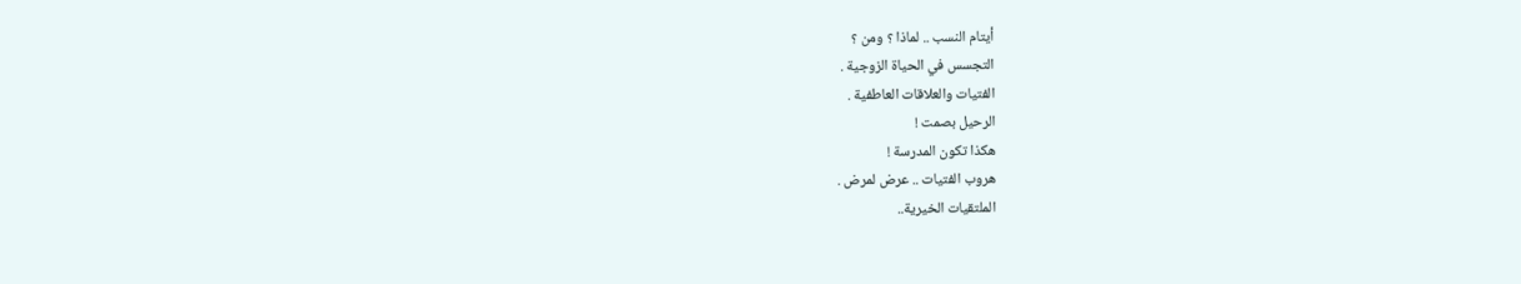أيتام النسب .. لماذا ؟ ومن ؟
التجسس في الحياة الزوجية .
الفتيات والعلاقات العاطفية .
الرحيل بصمت !
هكذا تكون المدرسة !
هروب الفتيات .. عرض لمرض .
الملتقيات الخيرية..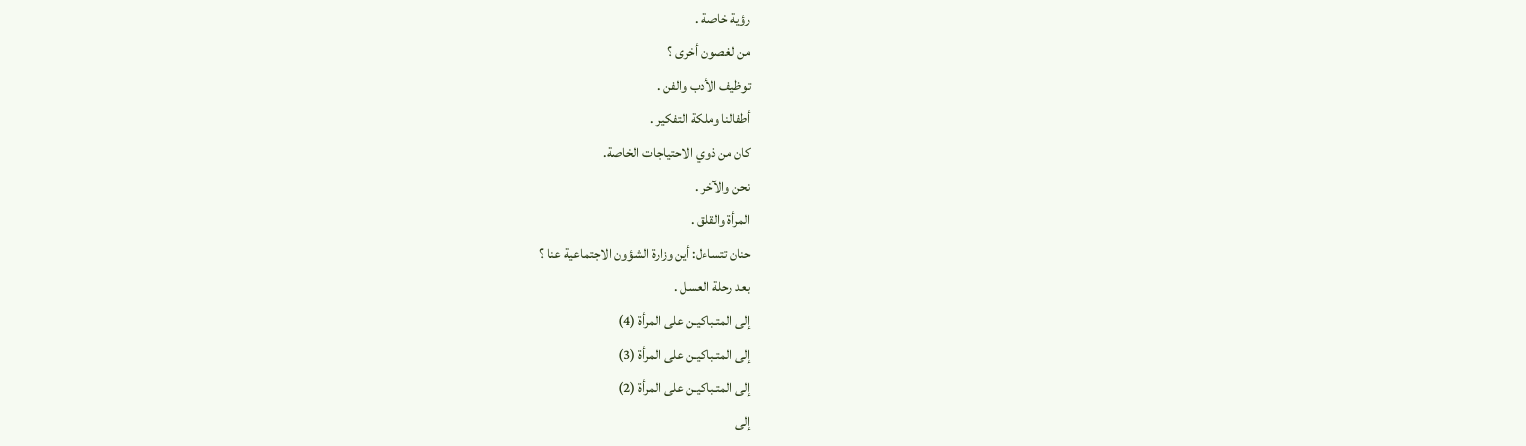رؤية خاصة .
من لغصون أخرى ؟
توظيف الأدب والفن .
أطفالنا وملكة التفكير .
كان من ذوي الاحتياجات الخاصة.
نحن والآخر .
المرأة والقلق .
حنان تتساءل: أين وزارة الشؤون الاجتماعية عنا ؟
بعد رحلة العسل .
إلى المتـباكيـن على المرأة (4)
إلى المتـباكيـن على المرأة (3)
إلى المتـباكيـن على المرأة (2)
إلى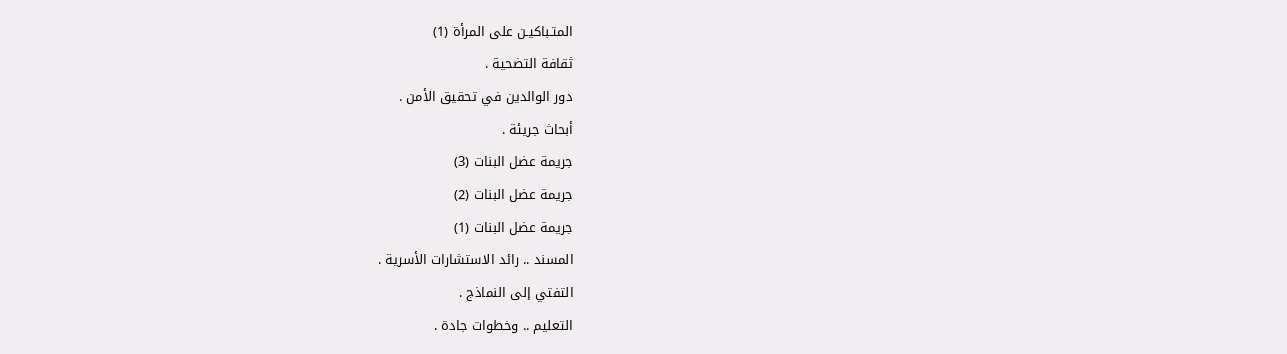المتـباكيـن على المرأة (1)
ثقافة التضحية .
دور الوالدين في تحقيق الأمن .
أبحاث جريئة .
جريمة عضل البنات (3)
جريمة عضل البنات (2)
جريمة عضل البنات (1)
المسند .. رائد الاستشارات الأسرية .
التفتي إلى النماذج .
التعليم .. وخطوات جادة .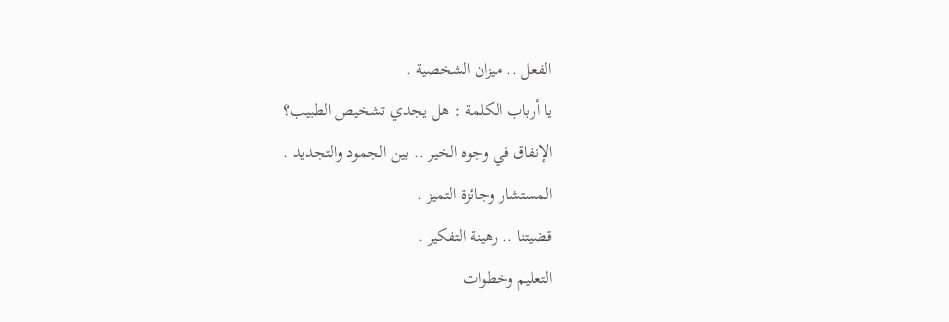الفعل .. ميزان الشخصية .
يا أرباب الكلمة : هل يجدي تشخيص الطبيب؟
الإنفاق في وجوه الخير .. بين الجمود والتجديد .
المستشار وجائزة التميز .
قضيتنا .. رهينة التفكير .
التعليم وخطوات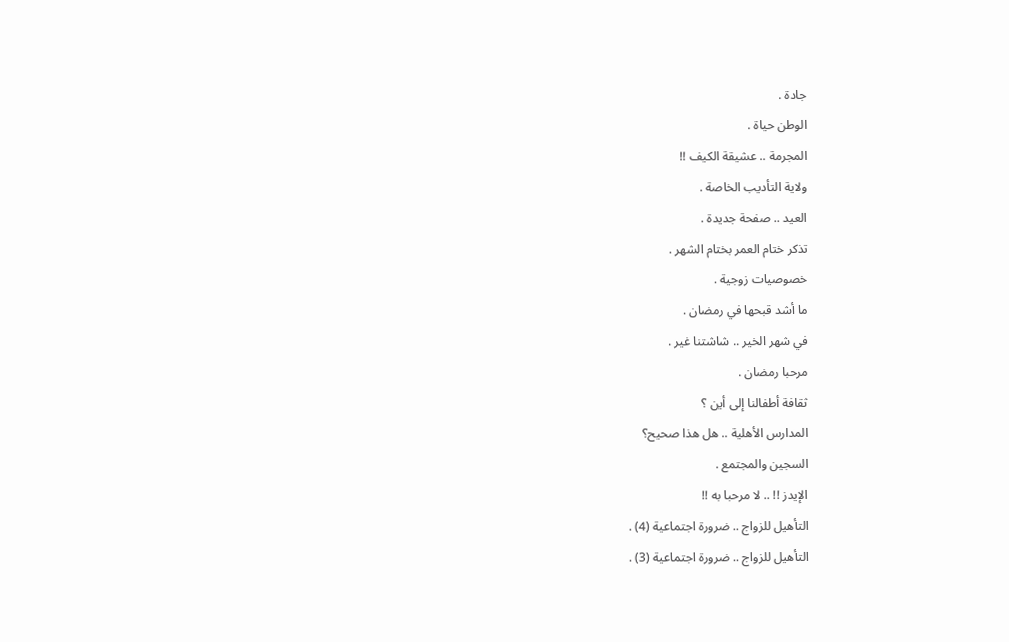جادة .
الوطن حياة .
المجرمة .. عشيقة الكيف !!
ولاية التأديب الخاصة .
العيد .. صفحة جديدة .
تذكر ختام العمر بختام الشهر .
خصوصيات زوجية .
ما أشد قبحها في رمضان .
في شهر الخير .. شاشتنا غير .
مرحبا رمضان .
ثقافة أطفالنا إلى أين ؟
المدارس الأهلية .. هل هذا صحيح؟
السجين والمجتمع .
الإيدز !! .. لا مرحبا به !!
التأهيل للزواج .. ضرورة اجتماعية (4) .
التأهيل للزواج .. ضرورة اجتماعية (3) .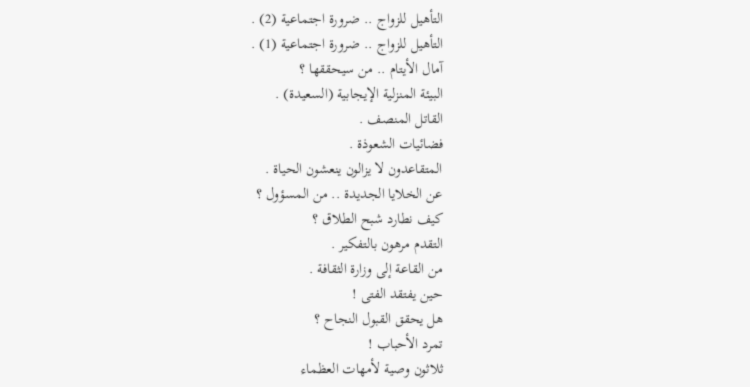التأهيل للزواج .. ضرورة اجتماعية (2) .
التأهيل للزواج .. ضرورة اجتماعية (1) .
آمال الأيتام .. من سيحققها ؟
البيئة المنزلية الإيجابية (السعيدة) .
القاتل المنصف .
فضائيات الشعوذة .
المتقاعدون لا يزالون ينعشون الحياة .
عن الخلايا الجديدة .. من المسؤول ؟
كيف نطارد شبح الطلاق ؟
التقدم مرهون بالتفكير .
من القاعة إلى وزارة الثقافة .
حين يفتقد الفتى !
هل يحقق القبول النجاح ؟
تمرد الأحباب !
ثلاثون وصية لأمهات العظماء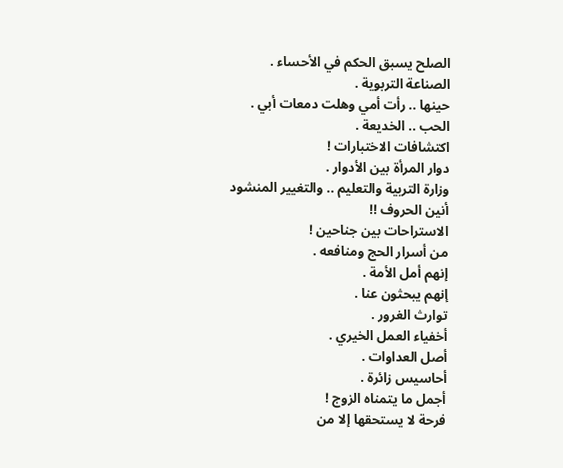الصلح يسبق الحكم في الأحساء .
الصناعة التربوية .
حينها .. رأت أمي وهلت دمعات أبي .
الحب .. الخديعة .
اكتشافات الاختبارات !
دوار المرأة بين الأدوار .
وزارة التربية والتعليم .. والتغيير المنشود
أنين الحروف !!
الاستراحات بين جناحين !
من أسرار الحج ومنافعه .
إنهم أمل الأمة .
إنهم يبحثون عنا .
توارث الغرور .
أخفياء العمل الخيري .
أصل العداوات .
أحاسيس زائرة .
أجمل ما يتمناه الزوج !
فرحة لا يستحقها إلا من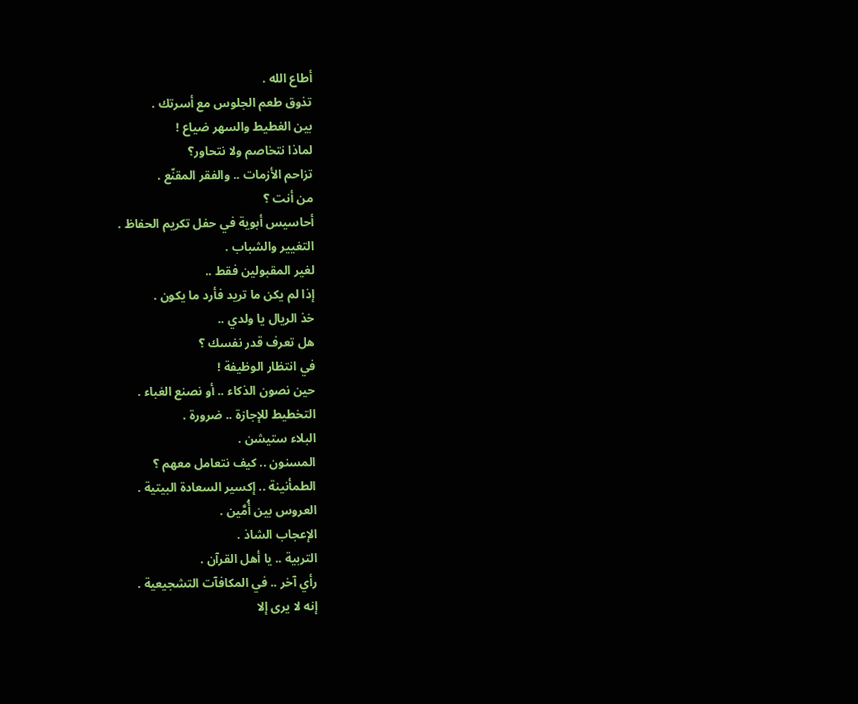أطاع الله .
تذوق طعم الجلوس مع أسرتك .
بين الغطيط والسهر ضياع !
لماذا نتخاصم ولا نتحاور؟
تزاحم الأزمات .. والفقر المقنّع .
من أنت ؟
أحاسيس أبوية في حفل تكريم الحفاظ .
التغيير والشباب .
لغير المقبولين فقط ..
إذا لم يكن ما تريد فأرد ما يكون .
خذ الريال يا ولدي ..
هل تعرف قدر نفسك ؟
في انتظار الوظيفة !
حين نصون الذكاء .. أو نصنع الغباء .
التخطيط للإجازة .. ضرورة .
البلاء ستيشن .
المسنون .. كيف نتعامل معهم ؟
الطمأنينة .. إكسير السعادة البيتية .
العروس بين أُمَّين .
الإعجاب الشاذ .
التربية .. يا أهل القرآن .
رأي آخر .. في المكافآت التشجيعية .
إنه لا يرى إلا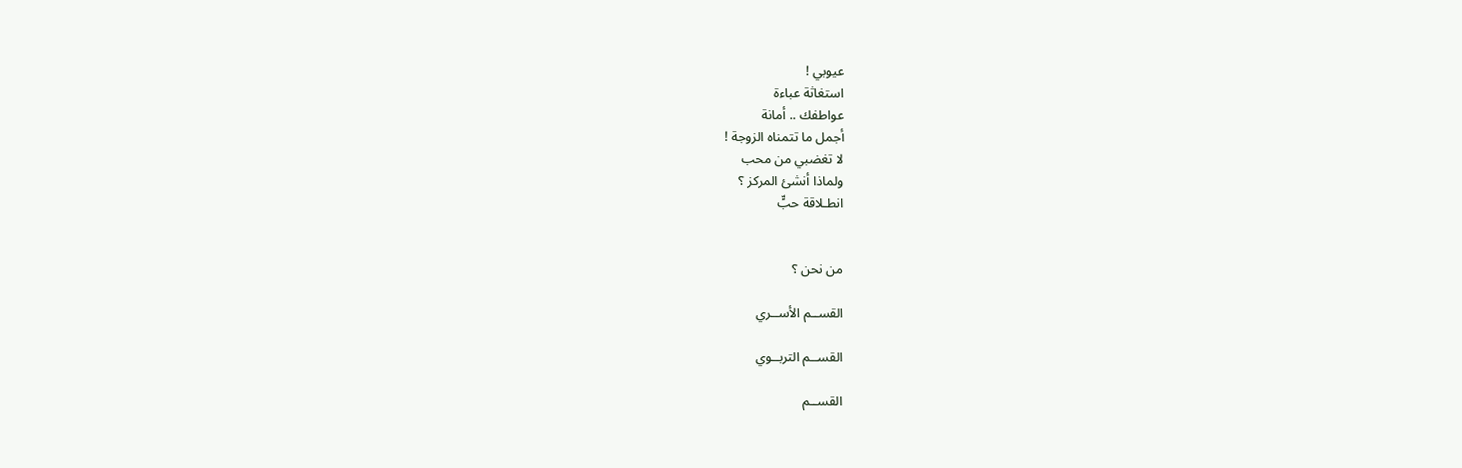عيوبي !
استغاثة عباءة
عواطفك .. أمانة
أجمل ما تتمناه الزوجة !
لا تغضبي من محب
ولماذا أنشئ المركز ؟
انطـلاقة حبٍّ


من نحن ؟

القســم الأســري

القســم التربــوي

القســم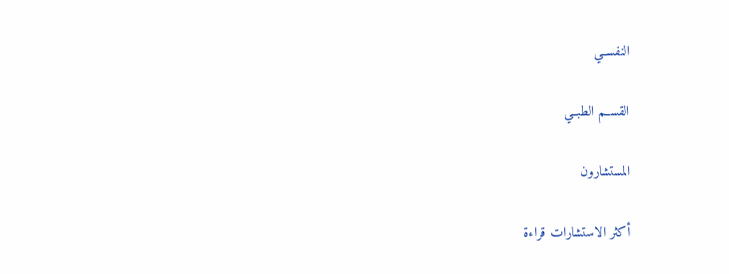النفســي

القســم الطبــي

المستشارون

أكثر الاستشارات قراءة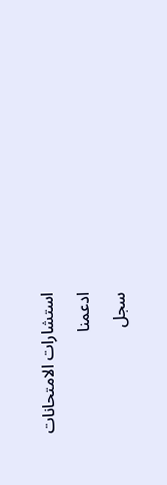استشارات الامتحانات

ادعمنا

سجل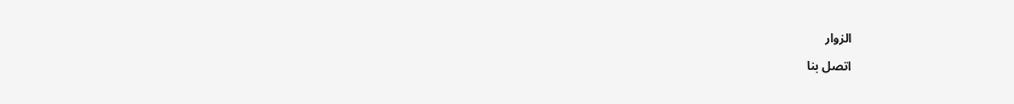الزوار

اتصل بنا